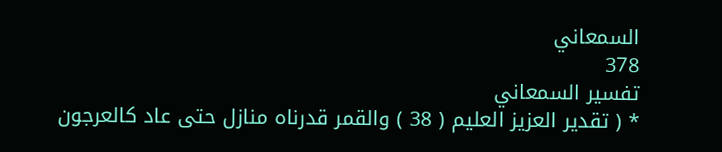السمعاني
378
تفسير السمعاني
* ( تقدير العزيز العليم ( 38 ) والقمر قدرناه منازل حتى عاد كالعرجون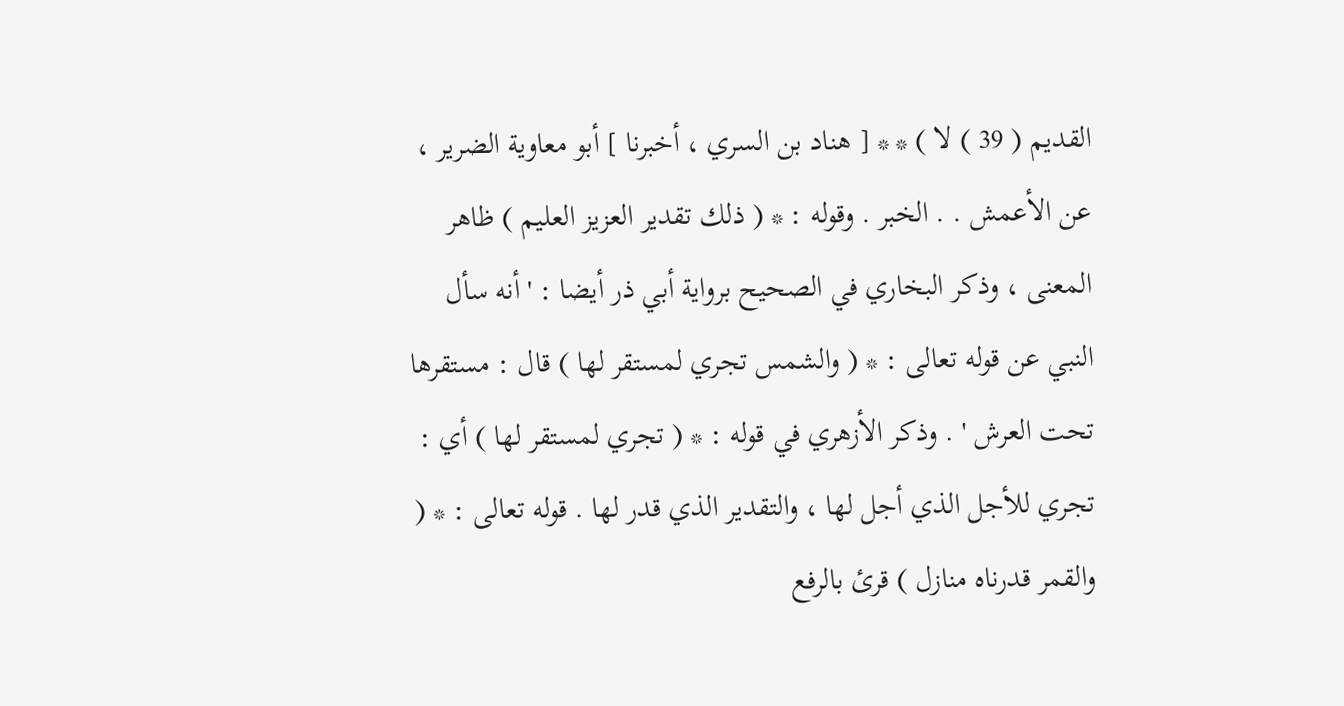القديم ( 39 ) لا ) * * [ هناد بن السري ، أخبرنا ] أبو معاوية الضرير ، عن الأعمش . . الخبر . وقوله : * ( ذلك تقدير العزيز العليم ) ظاهر المعنى ، وذكر البخاري في الصحيح برواية أبي ذر أيضا : ' أنه سأل النبي عن قوله تعالى : * ( والشمس تجري لمستقر لها ) قال : مستقرها تحت العرش ' . وذكر الأزهري في قوله : * ( تجري لمستقر لها ) أي : تجري للأجل الذي أجل لها ، والتقدير الذي قدر لها . قوله تعالى : * ( والقمر قدرناه منازل ) قرئ بالرفع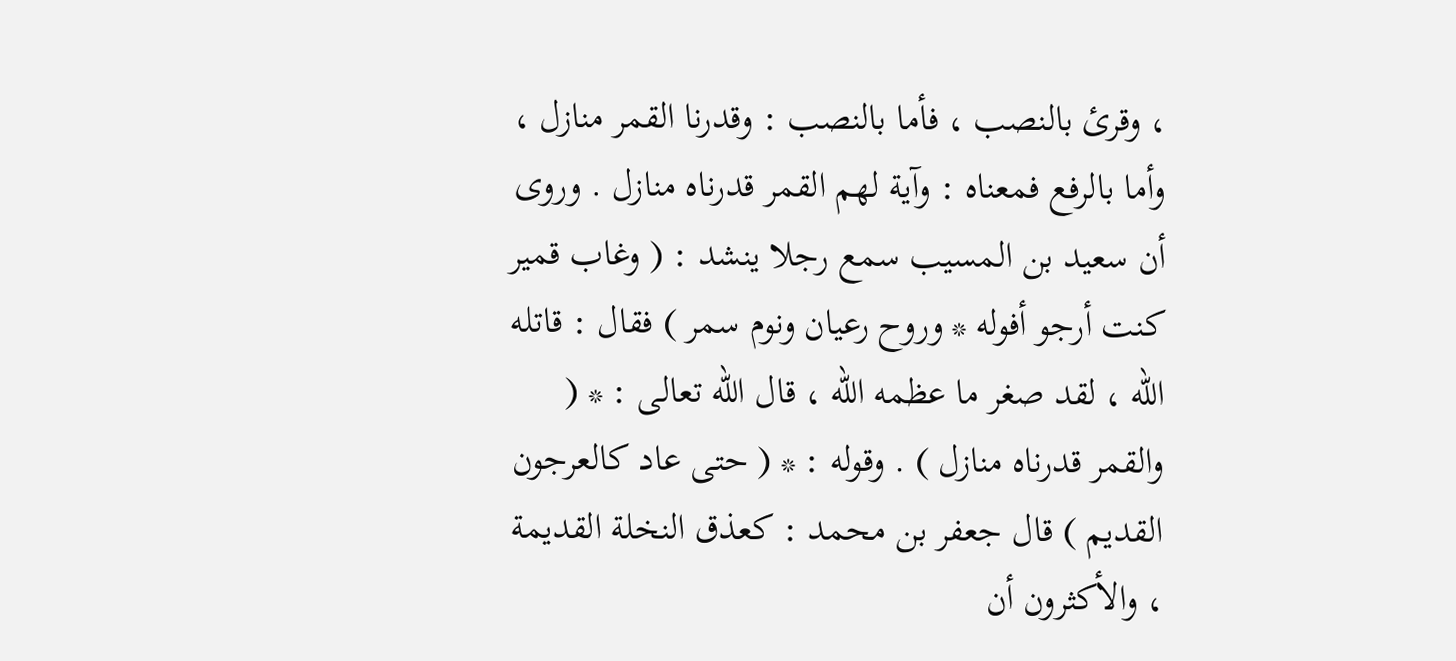، وقرئ بالنصب ، فأما بالنصب : وقدرنا القمر منازل ، وأما بالرفع فمعناه : وآية لهم القمر قدرناه منازل . وروى أن سعيد بن المسيب سمع رجلا ينشد : ( وغاب قمير كنت أرجو أفوله * وروح رعيان ونوم سمر ) فقال : قاتله الله ، لقد صغر ما عظمه الله ، قال الله تعالى : * ( والقمر قدرناه منازل ) . وقوله : * ( حتى عاد كالعرجون القديم ) قال جعفر بن محمد : كعذق النخلة القديمة ، والأكثرون أن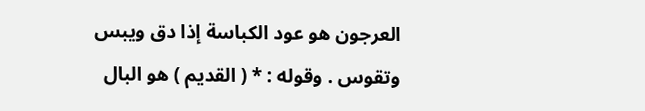العرجون هو عود الكباسة إذا دق ويبس وتقوس . وقوله : * ( القديم ) هو البال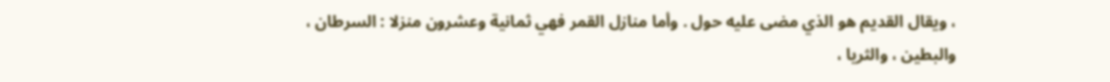، ويقال القديم هو الذي مضى عليه حول . وأما منازل القمر فهي ثمانية وعشرون منزلا : السرطان ، والبطين ، والثريا ،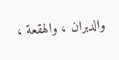والدبران ، والهقعة ،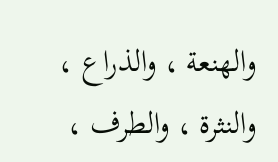والهنعة ، والذراع ، والنثرة ، والطرف ،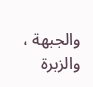والجبهة ، والزبرة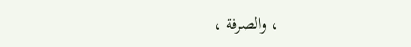، والصرفة ،